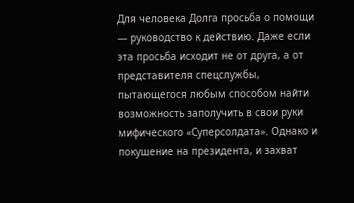Для человека Долга просьба о помощи — руководство к действию. Даже если эта просьба исходит не от друга, а от представителя спецслужбы, пытающегося любым способом найти возможность заполучить в свои руки мифического «Суперсолдата». Однако и покушение на президента, и захват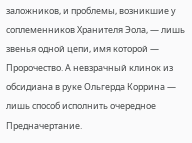заложников, и проблемы, возникшие у соплеменников Хранителя Эола, — лишь звенья одной цепи, имя которой — Пророчество. А невзрачный клинок из обсидиана в руке Ольгерда Коррина — лишь способ исполнить очередное Предначертание.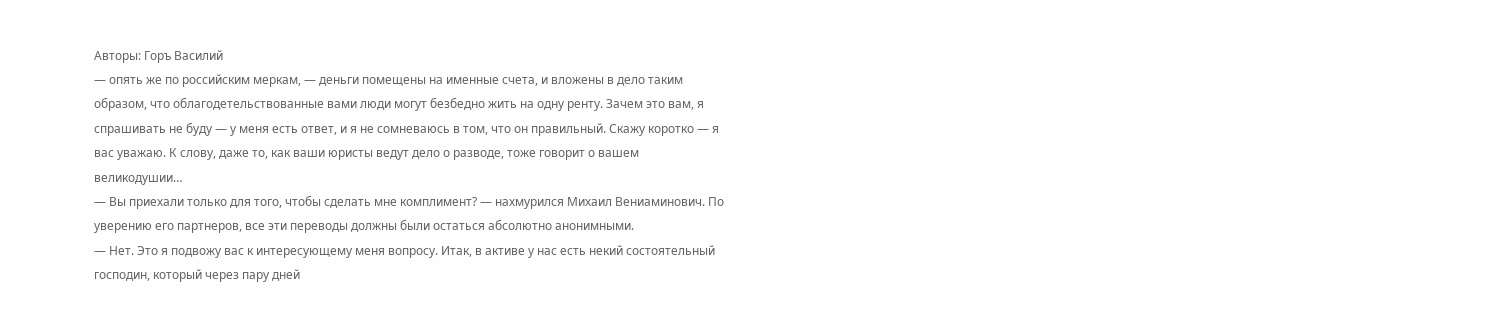Авторы: Горъ Василий
— опять же по российским меркам, — деньги помещены на именные счета, и вложены в дело таким образом, что облагодетельствованные вами люди могут безбедно жить на одну ренту. Зачем это вам, я спрашивать не буду — у меня есть ответ, и я не сомневаюсь в том, что он правильный. Скажу коротко — я вас уважаю. К слову, даже то, как ваши юристы ведут дело о разводе, тоже говорит о вашем великодушии…
— Вы приехали только для того, чтобы сделать мне комплимент? — нахмурился Михаил Вениаминович. По уверению его партнеров, все эти переводы должны были остаться абсолютно анонимными.
— Нет. Это я подвожу вас к интересующему меня вопросу. Итак, в активе у нас есть некий состоятельный господин, который через пару дней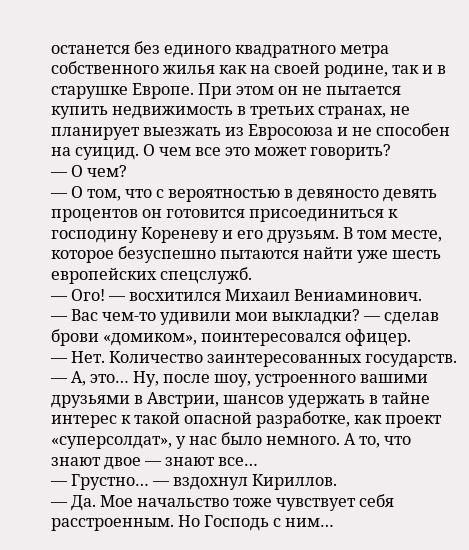останется без единого квадратного метра собственного жилья как на своей родине, так и в старушке Европе. При этом он не пытается купить недвижимость в третьих странах, не планирует выезжать из Евросоюза и не способен на суицид. О чем все это может говорить?
— О чем?
— О том, что с вероятностью в девяносто девять процентов он готовится присоединиться к господину Кореневу и его друзьям. В том месте, которое безуспешно пытаются найти уже шесть европейских спецслужб.
— Ого! — восхитился Михаил Вениаминович.
— Вас чем-то удивили мои выкладки? — сделав брови «домиком», поинтересовался офицер.
— Нет. Количество заинтересованных государств.
— А, это… Ну, после шоу, устроенного вашими друзьями в Австрии, шансов удержать в тайне интерес к такой опасной разработке, как проект «суперсолдат», у нас было немного. А то, что знают двое — знают все…
— Грустно… — вздохнул Кириллов.
— Да. Мое начальство тоже чувствует себя расстроенным. Но Господь с ним…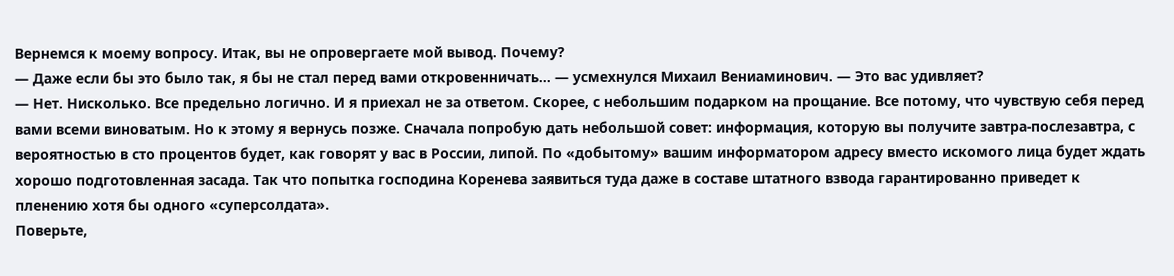Вернемся к моему вопросу. Итак, вы не опровергаете мой вывод. Почему?
— Даже если бы это было так, я бы не стал перед вами откровенничать… — усмехнулся Михаил Вениаминович. — Это вас удивляет?
— Нет. Нисколько. Все предельно логично. И я приехал не за ответом. Скорее, с небольшим подарком на прощание. Все потому, что чувствую себя перед вами всеми виноватым. Но к этому я вернусь позже. Сначала попробую дать небольшой совет: информация, которую вы получите завтра-послезавтра, с вероятностью в сто процентов будет, как говорят у вас в России, липой. По «добытому» вашим информатором адресу вместо искомого лица будет ждать хорошо подготовленная засада. Так что попытка господина Коренева заявиться туда даже в составе штатного взвода гарантированно приведет к пленению хотя бы одного «суперсолдата».
Поверьте,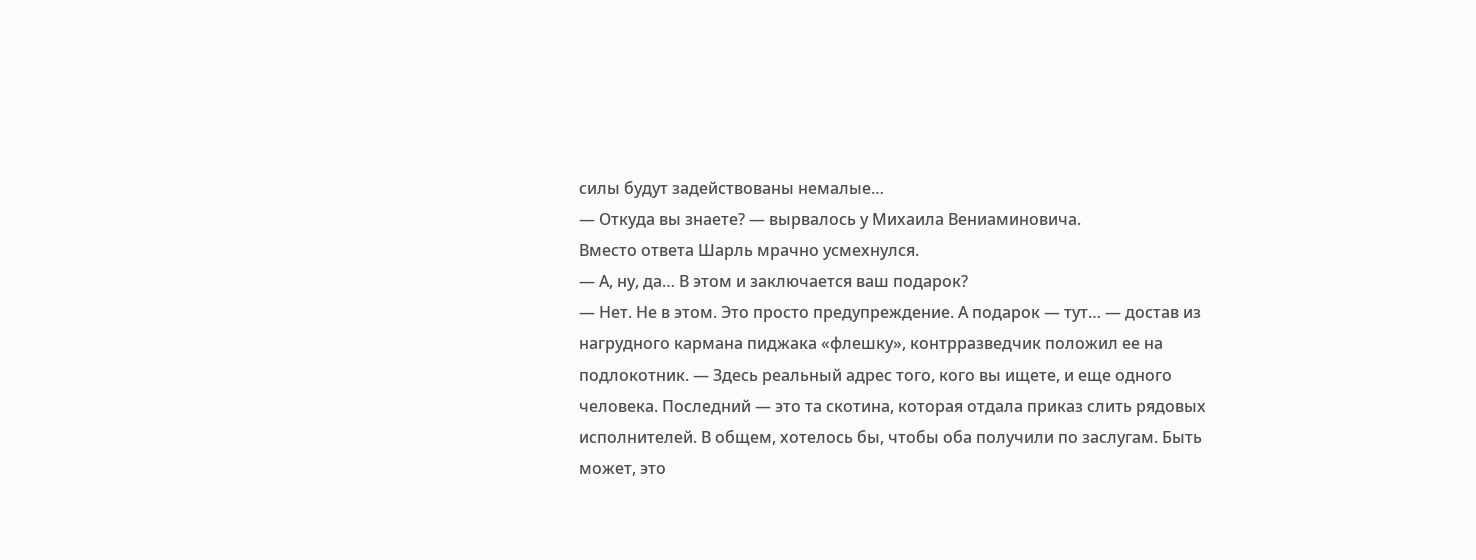силы будут задействованы немалые…
— Откуда вы знаете? — вырвалось у Михаила Вениаминовича.
Вместо ответа Шарль мрачно усмехнулся.
— А, ну, да… В этом и заключается ваш подарок?
— Нет. Не в этом. Это просто предупреждение. А подарок — тут… — достав из нагрудного кармана пиджака «флешку», контрразведчик положил ее на подлокотник. — Здесь реальный адрес того, кого вы ищете, и еще одного человека. Последний — это та скотина, которая отдала приказ слить рядовых исполнителей. В общем, хотелось бы, чтобы оба получили по заслугам. Быть может, это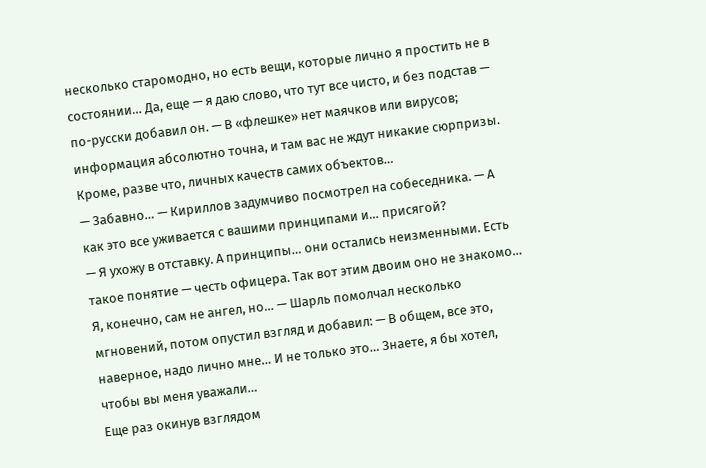несколько старомодно, но есть вещи, которые лично я простить не в состоянии… Да, еще — я даю слово, что тут все чисто, и без подстав — по-русски добавил он. — В «флешке» нет маячков или вирусов; информация абсолютно точна, и там вас не ждут никакие сюрпризы.
Кроме, разве что, личных качеств самих объектов…
— Забавно… — Кириллов задумчиво посмотрел на собеседника. — А как это все уживается с вашими принципами и… присягой?
— Я ухожу в отставку. А принципы… они остались неизменными. Есть такое понятие — честь офицера. Так вот этим двоим оно не знакомо… Я, конечно, сам не ангел, но… — Шарль помолчал несколько мгновений, потом опустил взгляд и добавил: — В общем, все это, наверное, надо лично мне… И не только это… Знаете, я бы хотел, чтобы вы меня уважали…
Еще раз окинув взглядом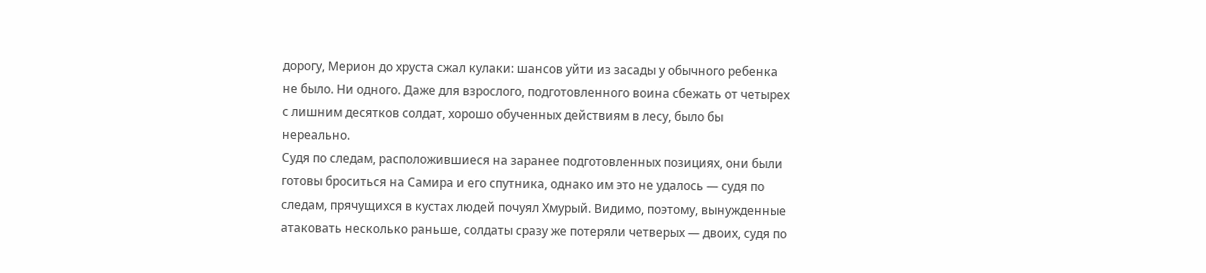дорогу, Мерион до хруста сжал кулаки: шансов уйти из засады у обычного ребенка не было. Ни одного. Даже для взрослого, подготовленного воина сбежать от четырех с лишним десятков солдат, хорошо обученных действиям в лесу, было бы нереально.
Судя по следам, расположившиеся на заранее подготовленных позициях, они были готовы броситься на Самира и его спутника, однако им это не удалось — судя по следам, прячущихся в кустах людей почуял Хмурый. Видимо, поэтому, вынужденные атаковать несколько раньше, солдаты сразу же потеряли четверых — двоих, судя по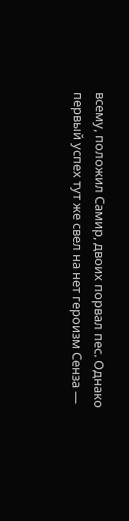всему, положил Самир, двоих порвал пес. Однако первый успех тут же свел на нет героизм Сенза —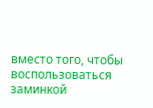вместо того, чтобы воспользоваться заминкой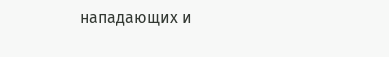нападающих и